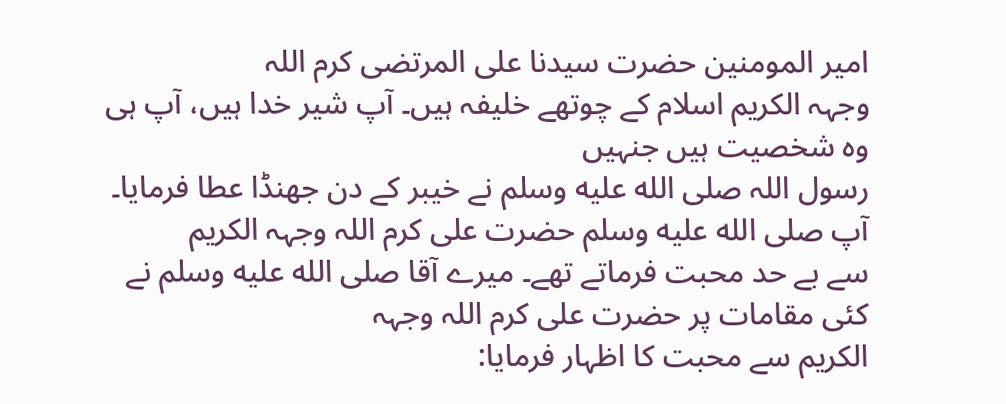امیر المومنین حضرت سیدنا علی المرتضی کرم اللہ
وجہہ الکریم اسلام کے چوتھے خلیفہ ہیں۔ آپ شیر خدا ہیں، آپ ہی وہ شخصیت ہیں جنہیں
رسول اللہ صلى الله عليه وسلم نے خیبر کے دن جھنڈا عطا فرمایا۔ آپ صلى الله عليه وسلم حضرت علی کرم اللہ وجہہ الکریم
سے بے حد محبت فرماتے تھے۔ میرے آقا صلى الله عليه وسلم نے کئی مقامات پر حضرت علی کرم اللہ وجہہ
الکریم سے محبت کا اظہار فرمایا: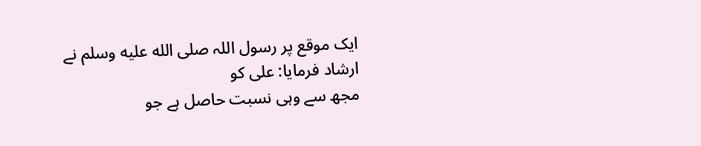ایک موقع پر رسول اللہ صلى الله عليه وسلم نے ارشاد فرمایا: علی کو
مجھ سے وہی نسبت حاصل ہے جو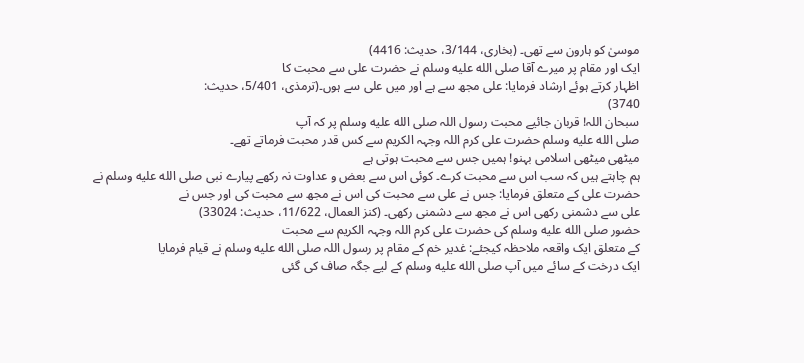موسیٰ کو ہارون سے تھی۔ (بخاری، 3/144، حدیث: 4416)
ایک اور مقام پر میرے آقا صلى الله عليه وسلم نے حضرت علی سے محبت کا
اظہار کرتے ہوئے ارشاد فرمایا: علی مجھ سے ہے اور میں علی سے ہوں۔(ترمذی، 5/401، حدیث:
3740)
سبحان اللہ! قربان جائیے محبت رسول اللہ صلى الله عليه وسلم پر کہ آپ
صلى الله عليه وسلم حضرت علی کرم اللہ وجہہ الکریم سے کس قدر محبت فرماتے تھے۔
میٹھی میٹھی اسلامی بہنو! ہمیں جس سے محبت ہوتی ہے
ہم چاہتے ہیں کہ سب اس سے محبت کرے۔ کوئی اس سے بعض و عداوت نہ رکھے پیارے نبی صلى الله عليه وسلم نے
حضرت علی کے متعلق فرمایا: جس نے علی سے محبت کی اس نے مجھ سے محبت کی اور جس نے
علی سے دشمنی رکھی اس نے مجھ سے دشمنی رکھی۔ (کنز العمال، 11/622، حدیث: 33024)
حضور صلى الله عليه وسلم کی حضرت علی کرم اللہ وجہہ الکریم سے محبت
کے متعلق ایک واقعہ ملاحظہ کیجئے: غدیر خم کے مقام پر رسول اللہ صلى الله عليه وسلم نے قیام فرمایا
ایک درخت کے سائے میں آپ صلى الله عليه وسلم کے لیے جگہ صاف کی گئی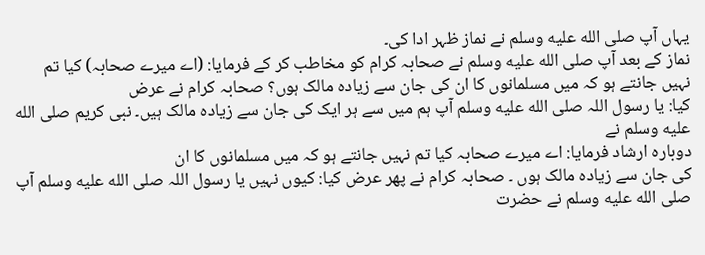یہاں آپ صلى الله عليه وسلم نے نماز ظہر ادا کی۔
نماز کے بعد آپ صلى الله عليه وسلم نے صحابہ کرام کو مخاطب کر کے فرمایا: (اے میرے صحابہ) کیا تم
نہیں جانتے ہو کہ میں مسلمانوں کا ان کی جان سے زیادہ مالک ہوں؟ صحابہ کرام نے عرض
کیا: یا رسول اللہ صلى الله عليه وسلم آپ ہم میں سے ہر ایک کی جان سے زیادہ مالک ہیں۔ نبی کریم صلى الله عليه وسلم نے
دوبارہ ارشاد فرمایا: اے میرے صحابہ کیا تم نہیں جانتے ہو کہ میں مسلمانوں کا ان
کی جان سے زیادہ مالک ہوں ۔ صحابہ کرام نے پھر عرض کیا: کیوں نہیں یا رسول اللہ صلى الله عليه وسلم آپ
صلى الله عليه وسلم نے حضرت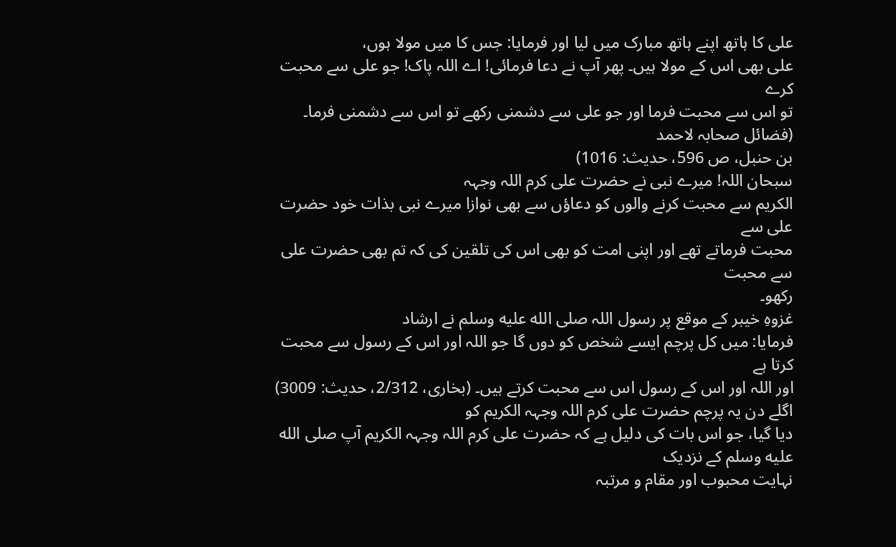علی کا ہاتھ اپنے ہاتھ مبارک میں لیا اور فرمایا: جس کا میں مولا ہوں،
علی بھی اس کے مولا ہیں۔ پھر آپ نے دعا فرمائی! اے اللہ پاک! جو علی سے محبت کرے
تو اس سے محبت فرما اور جو علی سے دشمنی رکھے تو اس سے دشمنی فرما۔ (فضائل صحابہ لاحمد
بن حنبل، ص 596، حدیث: 1016)
سبحان اللہ! میرے نبی نے حضرت علی کرم اللہ وجہہ
الکریم سے محبت کرنے والوں کو دعاؤں سے بھی نوازا میرے نبی بذات خود حضرت علی سے
محبت فرماتے تھے اور اپنی امت کو بھی اس کی تلقین کی کہ تم بھی حضرت علی سے محبت
رکھو۔
غزوہِ خیبر کے موقع پر رسول اللہ صلى الله عليه وسلم نے ارشاد
فرمایا: میں کل پرچم ایسے شخص کو دوں گا جو اللہ اور اس کے رسول سے محبت کرتا ہے
اور اللہ اور اس کے رسول اس سے محبت کرتے ہیں۔ (بخاری، 2/312، حدیث: 3009)
اگلے دن یہ پرچم حضرت علی کرم اللہ وجہہ الکریم کو
دیا گیا، جو اس بات کی دلیل ہے کہ حضرت علی کرم اللہ وجہہ الکریم آپ صلى الله عليه وسلم کے نزدیک
نہایت محبوب اور مقام و مرتبہ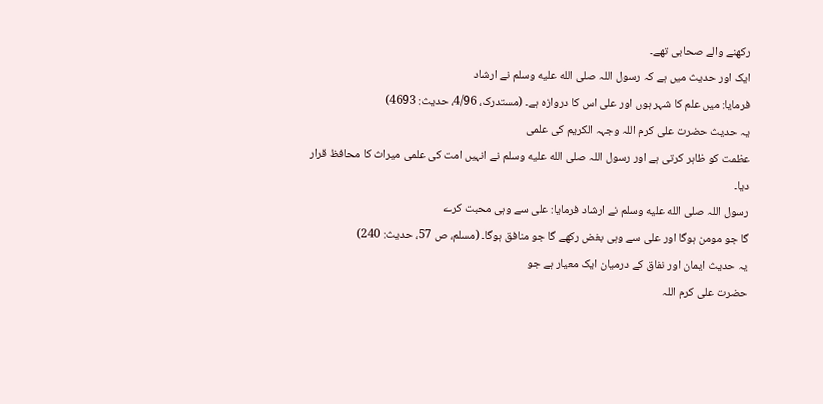رکھنے والے صحابی تھے۔
ایک اور حدیث میں ہے کہ رسول اللہ صلى الله عليه وسلم نے ارشاد
فرمایا: میں علم کا شہر ہوں اور علی اس کا دروازہ ہے۔ (مستدرک، 4/96، حدیث: 4693)
یہ حدیث حضرت علی کرم اللہ وجہہ الکریم کی علمی
عظمت کو ظاہر کرتی ہے اور رسول اللہ صلى الله عليه وسلم نے انہیں امت کی علمی میراث کا محافظ قرار
دیا۔
رسول اللہ صلى الله عليه وسلم نے ارشاد فرمایا: علی سے وہی محبت کرے
گا جو مومن ہوگا اور علی سے وہی بغض رکھے گا جو منافق ہوگا۔ (مسلم، ص 57، حدیث: 240)
یہ حدیث ایمان اور نفاق کے درمیان ایک معیار ہے جو
حضرت علی کرم اللہ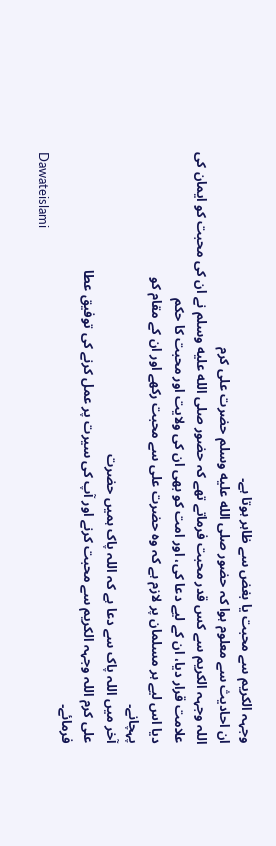وجہہ الکریم سے محبت یا بغض سے ظاہر ہوتا ہے۔
ان احادیث سے معلوم ہوا کہ حضور صلى الله عليه وسلم حضرت علی کرم
اللہ وجہہ الکریم سے کس قدر محبت فرماتے تھے کہ حضور صلى الله عليه وسلم نے ان کی محبت کو ایمان کی
علامت قرار دیا، ان کے لیے دعا کی، اور امت کو بھی ان کی ولایت اور محبت کا حکم
دیا اس لیے ہر مسلمان پر لازم ہے کہ وہ حضرت علی سے محبت رکھے اور ان کے مقام کو
پہچانے۔
آخر میں اللہ پاک سے دعا ہے کہ اللہ پاک ہمیں حضرت
علی کرم اللہ وجہہ الکریم سے محبت کرنے اور آپ کی سیرت پر عمل کرنے کی توفیق عطا
فرمائے۔
Dawateislami